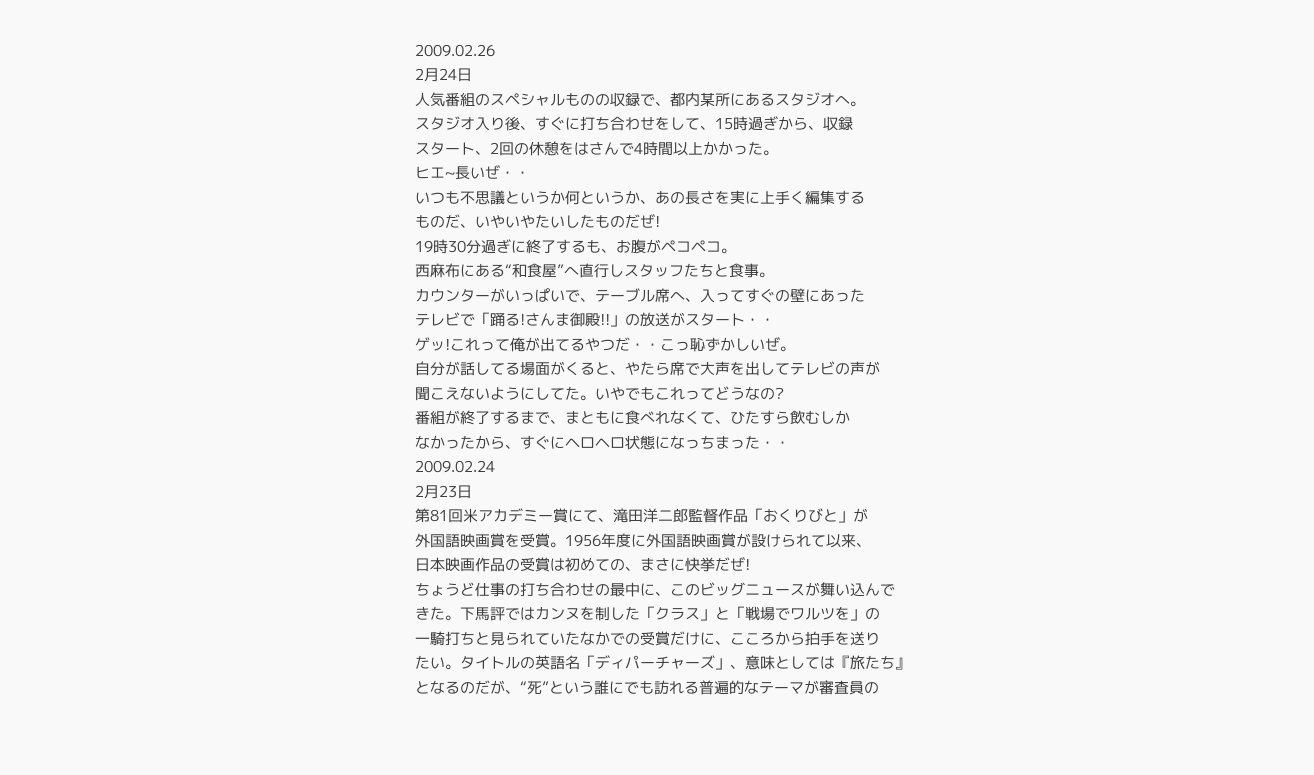2009.02.26
2月24日
人気番組のスペシャルものの収録で、都内某所にあるスタジオへ。
スタジオ入り後、すぐに打ち合わせをして、15時過ぎから、収録
スタート、2回の休憩をはさんで4時間以上かかった。
ヒエ~長いぜ・・
いつも不思議というか何というか、あの長さを実に上手く編集する
ものだ、いやいやたいしたものだぜ!
19時30分過ぎに終了するも、お腹がペコペコ。
西麻布にある“和食屋”へ直行しスタッフたちと食事。
カウンターがいっぱいで、テーブル席へ、入ってすぐの壁にあった
テレビで「踊る!さんま御殿!!」の放送がスタート・・
ゲッ!これって俺が出てるやつだ・・こっ恥ずかしいぜ。
自分が話してる場面がくると、やたら席で大声を出してテレビの声が
聞こえないようにしてた。いやでもこれってどうなの?
番組が終了するまで、まともに食べれなくて、ひたすら飲むしか
なかったから、すぐにヘロヘロ状態になっちまった・・
2009.02.24
2月23日
第81回米アカデミー賞にて、滝田洋二郎監督作品「おくりびと」が
外国語映画賞を受賞。1956年度に外国語映画賞が設けられて以来、
日本映画作品の受賞は初めての、まさに快挙だぜ!
ちょうど仕事の打ち合わせの最中に、このビッグニュースが舞い込んで
きた。下馬評ではカンヌを制した「クラス」と「戦場でワルツを」の
一騎打ちと見られていたなかでの受賞だけに、こころから拍手を送り
たい。タイトルの英語名「ディパーチャーズ」、意味としては『旅たち』
となるのだが、“死”という誰にでも訪れる普遍的なテーマが審査員の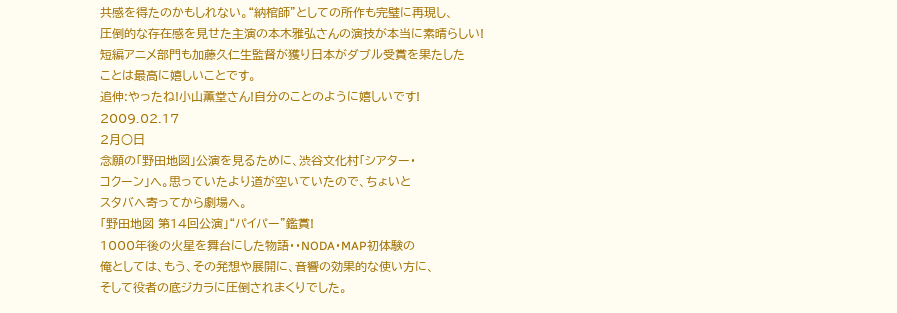共感を得たのかもしれない。“納棺師”としての所作も完璧に再現し、
圧倒的な存在感を見せた主演の本木雅弘さんの演技が本当に素晴らしい!
短編アニメ部門も加藤久仁生監督が獲り日本がダブル受賞を果たした
ことは最高に嬉しいことです。
追伸:やったね!小山薫堂さん!自分のことのように嬉しいです!
2009.02.17
2月○日
念願の「野田地図」公演を見るために、渋谷文化村「シアター・
コクーン」へ。思っていたより道が空いていたので、ちょいと
スタバへ寄ってから劇場へ。
「野田地図 第14回公演」“パイパー”鑑賞!
1000年後の火星を舞台にした物語・・NODA・MAP初体験の
俺としては、もう、その発想や展開に、音響の効果的な使い方に、
そして役者の底ジカラに圧倒されまくりでした。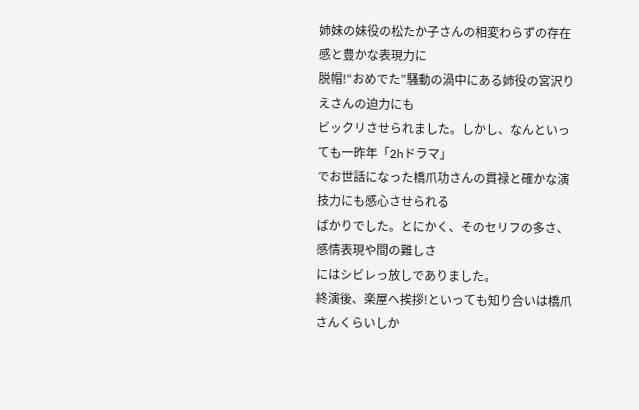姉妹の妹役の松たか子さんの相変わらずの存在感と豊かな表現力に
脱帽!“おめでた”騒動の渦中にある姉役の宮沢りえさんの迫力にも
ビックリさせられました。しかし、なんといっても一昨年「2hドラマ」
でお世話になった橋爪功さんの貫禄と確かな演技力にも感心させられる
ばかりでした。とにかく、そのセリフの多さ、感情表現や間の難しさ
にはシビレっ放しでありました。
終演後、楽屋へ挨拶!といっても知り合いは橋爪さんくらいしか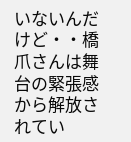いないんだけど・・橋爪さんは舞台の緊張感から解放されてい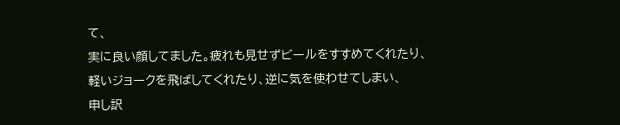て、
実に良い顔してました。疲れも見せずビールをすすめてくれたり、
軽いジョークを飛ばしてくれたり、逆に気を使わせてしまい、
申し訳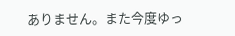ありません。また今度ゆっ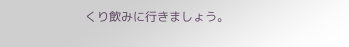くり飲みに行きましょう。